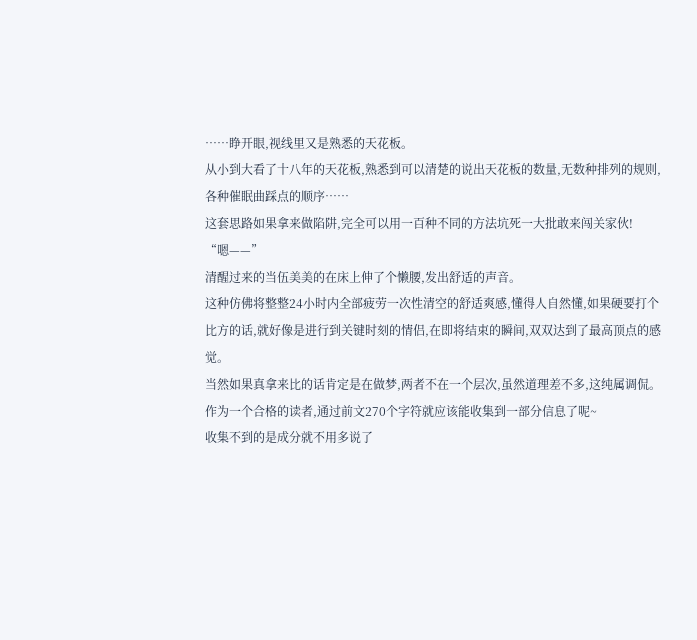……睁开眼,视线里又是熟悉的天花板。
从小到大看了十八年的天花板,熟悉到可以清楚的说出天花板的数量,无数种排列的规则,各种催眠曲踩点的顺序……
这套思路如果拿来做陷阱,完全可以用一百种不同的方法坑死一大批敢来闯关家伙!
“嗯——”
清醒过来的当伍美美的在床上伸了个懒腰,发出舒适的声音。
这种仿佛将整整24小时内全部疲劳一次性清空的舒适爽感,懂得人自然懂,如果硬要打个比方的话,就好像是进行到关键时刻的情侣,在即将结束的瞬间,双双达到了最高顶点的感觉。
当然如果真拿来比的话肯定是在做梦,两者不在一个层次,虽然道理差不多,这纯属调侃。
作为一个合格的读者,通过前文270个字符就应该能收集到一部分信息了呢~
收集不到的是成分就不用多说了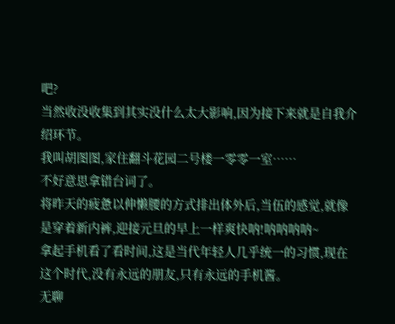吧?
当然收没收集到其实没什么太大影响,因为接下来就是自我介绍环节。
我叫胡图图,家住翻斗花园二号楼一零零一室……
不好意思拿错台词了。
将昨天的疲惫以伸懒腰的方式排出体外后,当伍的感觉,就像是穿着新内裤,迎接元旦的早上一样爽快呐!呐呐呐呐~
拿起手机看了看时间,这是当代年轻人几乎统一的习惯,现在这个时代,没有永远的朋友,只有永远的手机酱。
无聊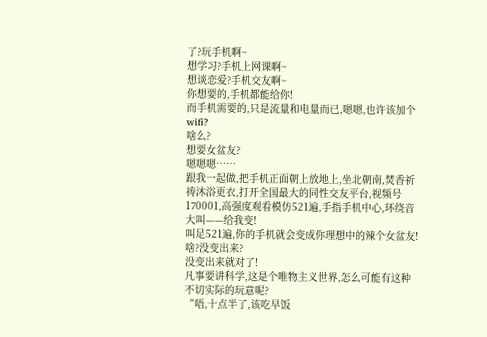了?玩手机啊~
想学习?手机上网课啊~
想谈恋爱?手机交友啊~
你想要的,手机都能给你!
而手机需要的,只是流量和电量而已,嗯嗯,也许该加个wifi?
啥么?
想要女盆友?
嗯嗯嗯……
跟我一起做,把手机正面朝上放地上,坐北朝南,焚香祈祷沐浴更衣,打开全国最大的同性交友平台,视频号170001,高强度观看模仿521遍,手指手机中心,环绕音大叫——给我变!
叫足521遍,你的手机就会变成你理想中的辣个女盆友!
啥?没变出来?
没变出来就对了!
凡事要讲科学,这是个唯物主义世界,怎么可能有这种不切实际的玩意呢?
“唔,十点半了,该吃早饭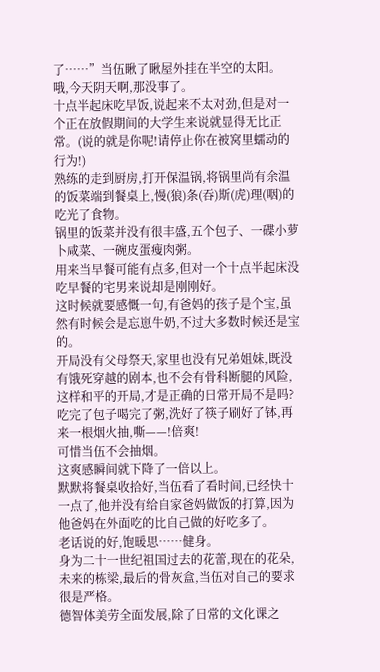了……”当伍瞅了瞅屋外挂在半空的太阳。
哦,今天阴天啊,那没事了。
十点半起床吃早饭,说起来不太对劲,但是对一个正在放假期间的大学生来说就显得无比正常。(说的就是你呢!请停止你在被窝里蠕动的行为!)
熟练的走到厨房,打开保温锅,将锅里尚有余温的饭菜端到餐桌上,慢(狼)条(吞)斯(虎)理(咽)的吃光了食物。
锅里的饭菜并没有很丰盛,五个包子、一碟小萝卜咸菜、一碗皮蛋瘦肉粥。
用来当早餐可能有点多,但对一个十点半起床没吃早餐的宅男来说却是刚刚好。
这时候就要感慨一句,有爸妈的孩子是个宝,虽然有时候会是忘崽牛奶,不过大多数时候还是宝的。
开局没有父母祭天,家里也没有兄弟姐妹,既没有饿死穿越的剧本,也不会有骨科断腿的风险,这样和平的开局,才是正确的日常开局不是吗?
吃完了包子喝完了粥,洗好了筷子刷好了钵,再来一根烟火抽,嘶——!倍爽!
可惜当伍不会抽烟。
这爽感瞬间就下降了一倍以上。
默默将餐桌收拾好,当伍看了看时间,已经快十一点了,他并没有给自家爸妈做饭的打算,因为他爸妈在外面吃的比自己做的好吃多了。
老话说的好,饱暖思……健身。
身为二十一世纪祖国过去的花蕾,现在的花朵,未来的栋梁,最后的骨灰盒,当伍对自己的要求很是严格。
德智体美劳全面发展,除了日常的文化课之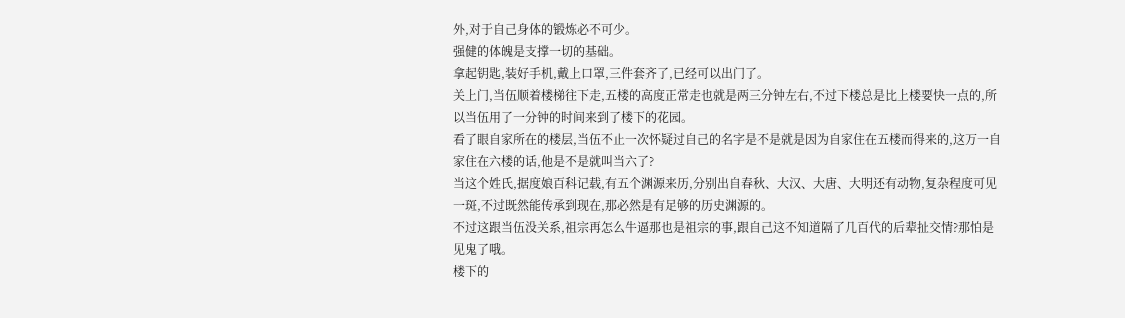外,对于自己身体的锻炼必不可少。
强健的体魄是支撑一切的基础。
拿起钥匙,装好手机,戴上口罩,三件套齐了,已经可以出门了。
关上门,当伍顺着楼梯往下走,五楼的高度正常走也就是两三分钟左右,不过下楼总是比上楼要快一点的,所以当伍用了一分钟的时间来到了楼下的花园。
看了眼自家所在的楼层,当伍不止一次怀疑过自己的名字是不是就是因为自家住在五楼而得来的,这万一自家住在六楼的话,他是不是就叫当六了?
当这个姓氏,据度娘百科记载,有五个渊源来历,分别出自春秋、大汉、大唐、大明还有动物,复杂程度可见一斑,不过既然能传承到现在,那必然是有足够的历史渊源的。
不过这跟当伍没关系,祖宗再怎么牛逼那也是祖宗的事,跟自己这不知道隔了几百代的后辈扯交情?那怕是见鬼了哦。
楼下的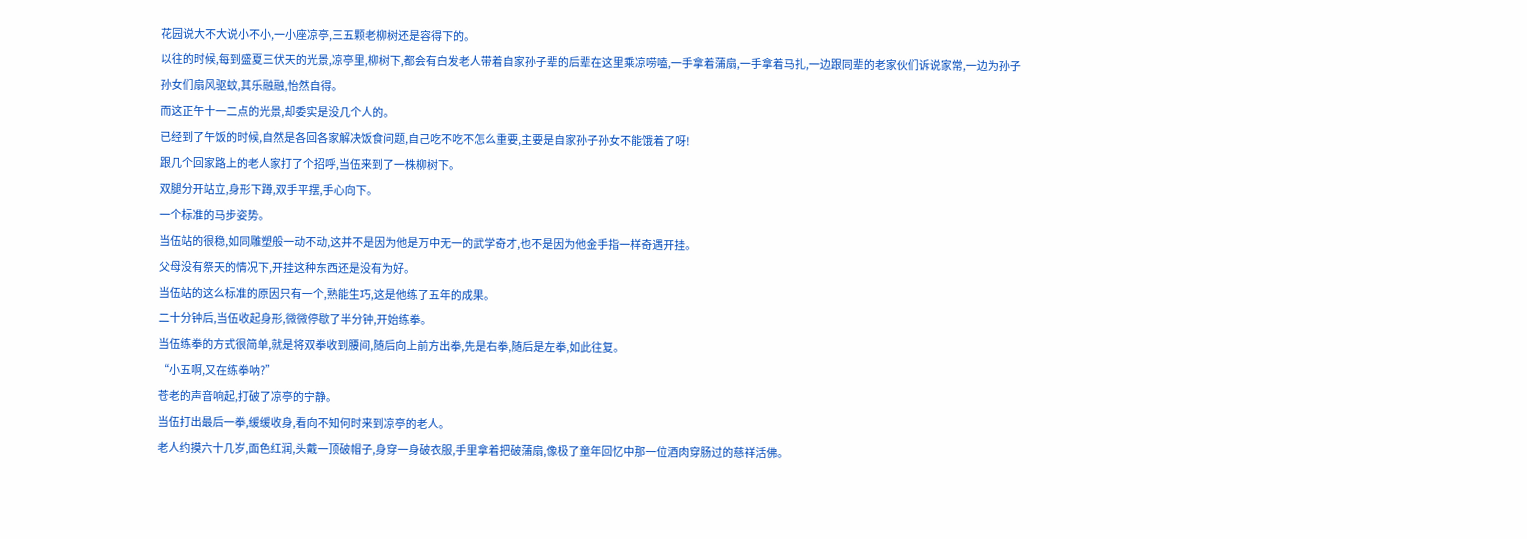花园说大不大说小不小,一小座凉亭,三五颗老柳树还是容得下的。
以往的时候,每到盛夏三伏天的光景,凉亭里,柳树下,都会有白发老人带着自家孙子辈的后辈在这里乘凉唠嗑,一手拿着蒲扇,一手拿着马扎,一边跟同辈的老家伙们诉说家常,一边为孙子孙女们扇风驱蚊,其乐融融,怡然自得。
而这正午十一二点的光景,却委实是没几个人的。
已经到了午饭的时候,自然是各回各家解决饭食问题,自己吃不吃不怎么重要,主要是自家孙子孙女不能饿着了呀!
跟几个回家路上的老人家打了个招呼,当伍来到了一株柳树下。
双腿分开站立,身形下蹲,双手平摆,手心向下。
一个标准的马步姿势。
当伍站的很稳,如同雕塑般一动不动,这并不是因为他是万中无一的武学奇才,也不是因为他金手指一样奇遇开挂。
父母没有祭天的情况下,开挂这种东西还是没有为好。
当伍站的这么标准的原因只有一个,熟能生巧,这是他练了五年的成果。
二十分钟后,当伍收起身形,微微停歇了半分钟,开始练拳。
当伍练拳的方式很简单,就是将双拳收到腰间,随后向上前方出拳,先是右拳,随后是左拳,如此往复。
“小五啊,又在练拳呐?”
苍老的声音响起,打破了凉亭的宁静。
当伍打出最后一拳,缓缓收身,看向不知何时来到凉亭的老人。
老人约摸六十几岁,面色红润,头戴一顶破帽子,身穿一身破衣服,手里拿着把破蒲扇,像极了童年回忆中那一位酒肉穿肠过的慈祥活佛。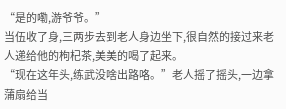“是的嘞,游爷爷。”
当伍收了身,三两步去到老人身边坐下,很自然的接过来老人递给他的枸杞茶,美美的喝了起来。
“现在这年头,练武没啥出路咯。”老人摇了摇头,一边拿蒲扇给当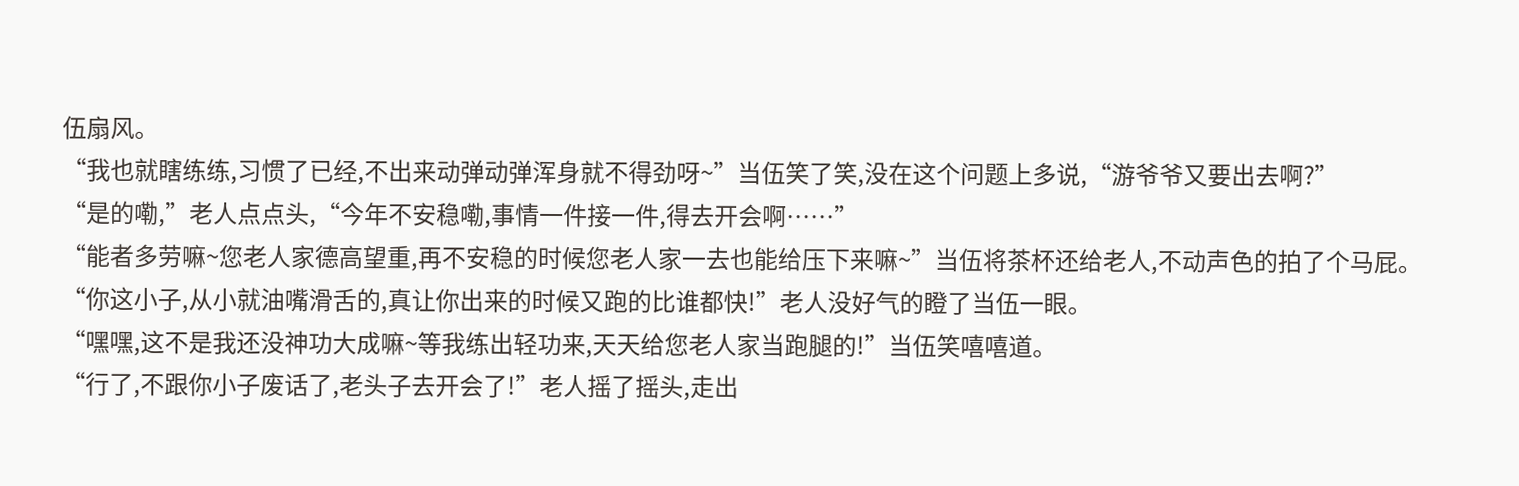伍扇风。
“我也就瞎练练,习惯了已经,不出来动弹动弹浑身就不得劲呀~”当伍笑了笑,没在这个问题上多说,“游爷爷又要出去啊?”
“是的嘞,”老人点点头,“今年不安稳嘞,事情一件接一件,得去开会啊……”
“能者多劳嘛~您老人家德高望重,再不安稳的时候您老人家一去也能给压下来嘛~”当伍将茶杯还给老人,不动声色的拍了个马屁。
“你这小子,从小就油嘴滑舌的,真让你出来的时候又跑的比谁都快!”老人没好气的瞪了当伍一眼。
“嘿嘿,这不是我还没神功大成嘛~等我练出轻功来,天天给您老人家当跑腿的!”当伍笑嘻嘻道。
“行了,不跟你小子废话了,老头子去开会了!”老人摇了摇头,走出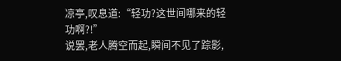凉亭,叹息道:“轻功?这世间哪来的轻功啊?!”
说罢,老人腾空而起,瞬间不见了踪影,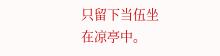只留下当伍坐在凉亭中。